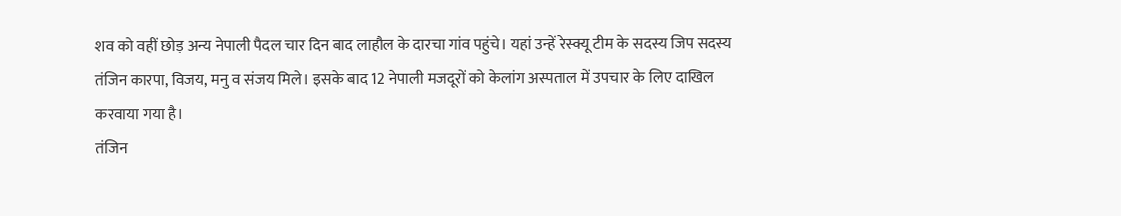शव को वहीं छोड़ अन्य नेपाली पैदल चार दिन बाद लाहौल के दारचा गांव पहुंचे। यहां उन्हें रेस्क्यू टीम के सदस्य जिप सदस्य तंजिन कारपा, विजय, मनु व संजय मिले। इसके बाद 12 नेपाली मजदूरों को केलांग अस्पताल में उपचार के लिए दाखिल करवाया गया है।
तंजिन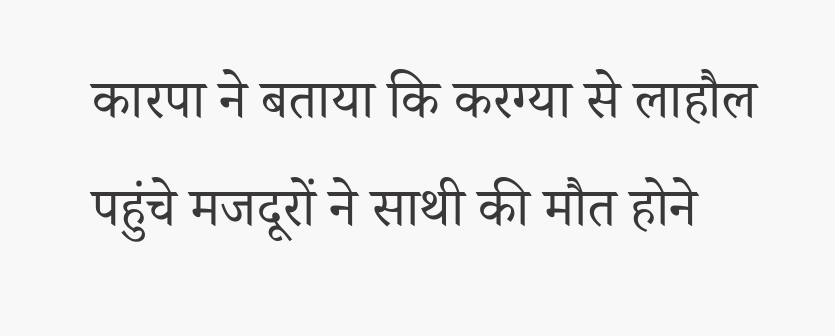कारपा ने बताया कि करग्या से लाहौल पहुंचे मजदूरों ने साथी की मौत होने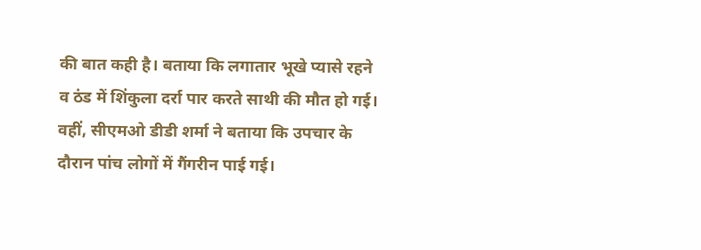की बात कही है। बताया कि लगातार भूखे प्यासे रहने व ठंड में शिंकुला दर्रा पार करते साथी की मौत हो गई। वहीं, सीएमओ डीडी शर्मा ने बताया कि उपचार के दौरान पांच लोगों में गैंगरीन पाई गई।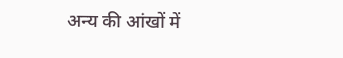अन्य की आंखों में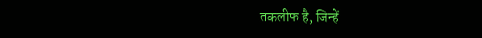तकलीफ है, जिन्हें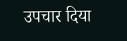उपचार दिया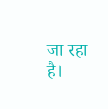जा रहा है।